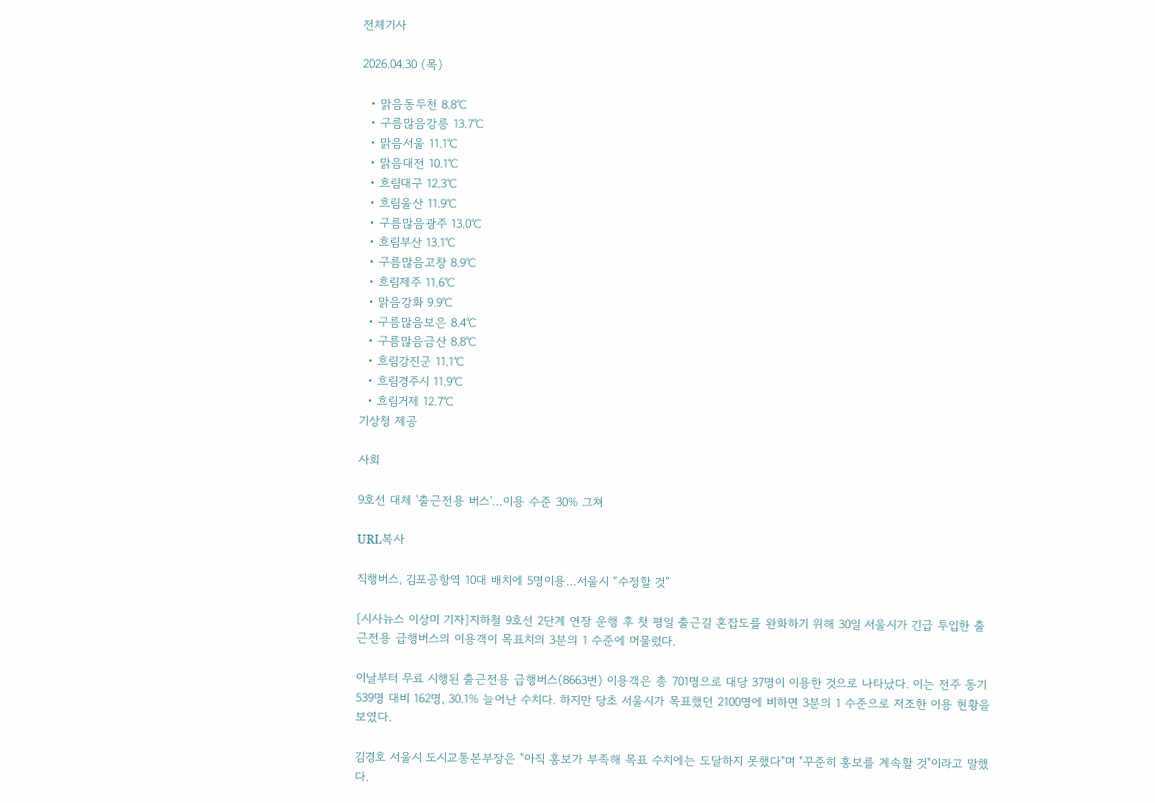전체기사

2026.04.30 (목)

  • 맑음동두천 8.8℃
  • 구름많음강릉 13.7℃
  • 맑음서울 11.1℃
  • 맑음대전 10.1℃
  • 흐림대구 12.3℃
  • 흐림울산 11.9℃
  • 구름많음광주 13.0℃
  • 흐림부산 13.1℃
  • 구름많음고창 8.9℃
  • 흐림제주 11.6℃
  • 맑음강화 9.9℃
  • 구름많음보은 8.4℃
  • 구름많음금산 8.8℃
  • 흐림강진군 11.1℃
  • 흐림경주시 11.9℃
  • 흐림거제 12.7℃
기상청 제공

사회

9호선 대체 '출근전용 버스'…이용 수준 30% 그쳐

URL복사

직행버스, 김포공항역 10대 배치에 5명이용…서울시 “수정할 것”

[시사뉴스 이상미 기자]지하철 9호선 2단계 연장 운행 후 첫 평일 출근길 혼잡도를 완화하기 위해 30일 서울시가 긴급 투입한 출근전용 급행버스의 이용객이 목표치의 3분의 1 수준에 머물렀다.

이날부터 무료 시행된 출근전용 급행버스(8663번) 이용객은 총 701명으로 대당 37명이 이용한 것으로 나타났다. 이는 전주 동기 539명 대비 162명, 30.1% 늘어난 수치다. 하지만 당초 서울시가 목표했던 2100명에 비하면 3분의 1 수준으로 저조한 이용 현황을 보였다.

김경호 서울시 도시교통본부장은 "아직 홍보가 부족해 목표 수치에는 도달하지 못했다"며 "꾸준히 홍보를 계속할 것"이라고 말했다.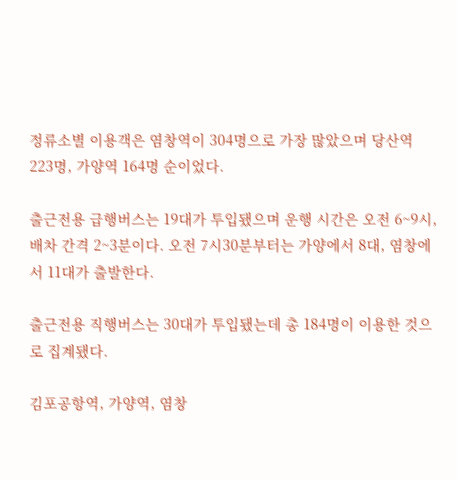정류소별 이용객은 염창역이 304명으로 가장 많았으며 당산역 223명, 가양역 164명 순이었다.

출근전용 급행버스는 19대가 투입됐으며 운행 시간은 오전 6~9시, 배차 간격 2~3분이다. 오전 7시30분부터는 가양에서 8대, 염창에서 11대가 출발한다.

출근전용 직행버스는 30대가 투입됐는데 총 184명이 이용한 것으로 집계됐다.

김포공항역, 가양역, 염창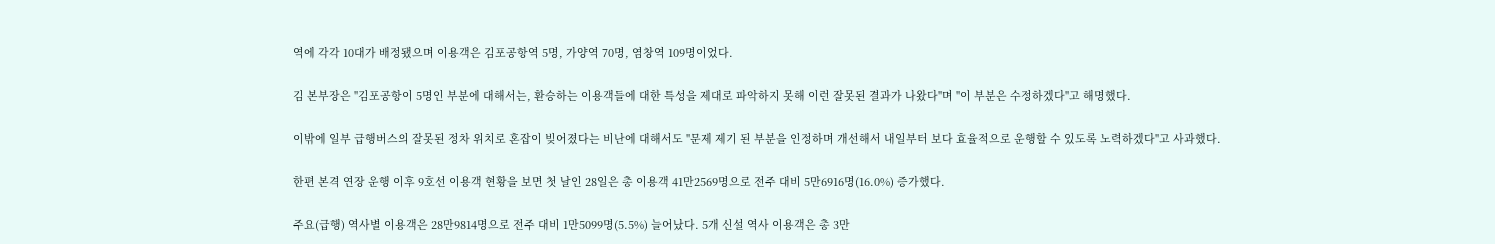역에 각각 10대가 배정됐으며 이용객은 김포공항역 5명, 가양역 70명, 염창역 109명이었다.

김 본부장은 "김포공항이 5명인 부분에 대해서는, 환승하는 이용객들에 대한 특성을 제대로 파악하지 못해 이런 잘못된 결과가 나왔다"며 "이 부분은 수정하겠다"고 해명했다.

이밖에 일부 급행버스의 잘못된 정차 위치로 혼잡이 빚어졌다는 비난에 대해서도 "문제 제기 된 부분을 인정하며 개선해서 내일부터 보다 효율적으로 운행할 수 있도록 노력하겠다"고 사과했다.

한편 본격 연장 운행 이후 9호선 이용객 현황을 보면 첫 날인 28일은 총 이용객 41만2569명으로 전주 대비 5만6916명(16.0%) 증가했다.

주요(급행) 역사별 이용객은 28만9814명으로 전주 대비 1만5099명(5.5%) 늘어났다. 5개 신설 역사 이용객은 총 3만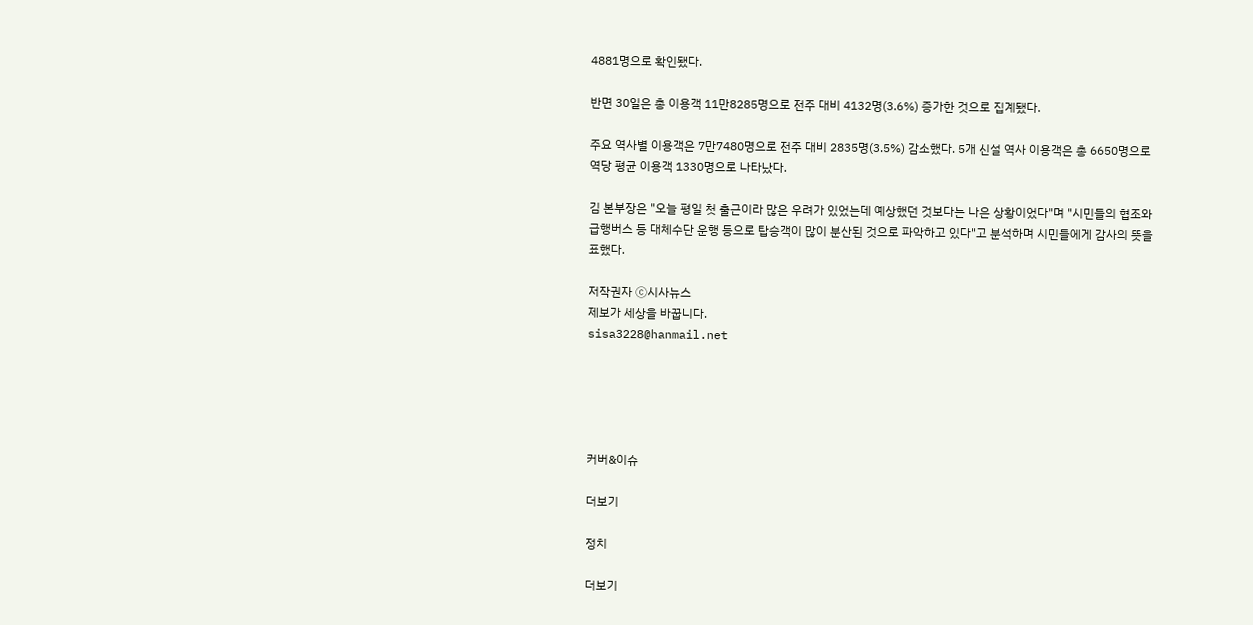4881명으로 확인됐다.

반면 30일은 총 이용객 11만8285명으로 전주 대비 4132명(3.6%) 증가한 것으로 집계됐다.

주요 역사별 이용객은 7만7480명으로 전주 대비 2835명(3.5%) 감소했다. 5개 신설 역사 이용객은 총 6650명으로 역당 평균 이용객 1330명으로 나타났다.

김 본부장은 "오늘 평일 첫 출근이라 많은 우려가 있었는데 예상했던 것보다는 나은 상황이었다"며 "시민들의 협조와 급행버스 등 대체수단 운행 등으로 탑승객이 많이 분산된 것으로 파악하고 있다"고 분석하며 시민들에게 감사의 뜻을 표했다.

저작권자 Ⓒ시사뉴스
제보가 세상을 바꿉니다.
sisa3228@hanmail.net





커버&이슈

더보기

정치

더보기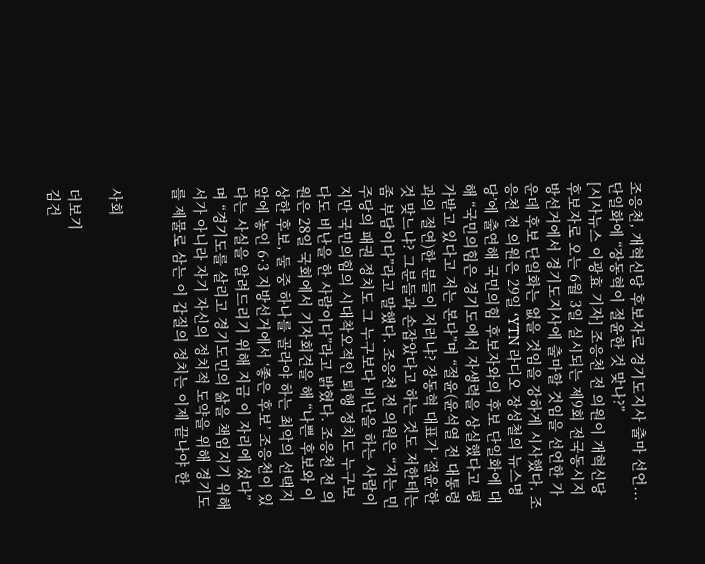조응천, 개혁신당 후보자로 경기도지사 출마 선언...단일화에 “장동혁이 절윤한 것 맞나?”
[시사뉴스 이광효 기자] 조응천 전 의원이 개혁신당 후보자로 오는 6월 3일 실시되는 제9회 전국동시지방선거에서 경기도지사에 출마할 것임을 선언한 가운데 후보 단일화는 없을 것임을 강하게 시사했다. 조응천 전 의원은 29일 ‘YTN 라디오 장성철의 뉴스명당’에 출연해 국민의힘 후보자와의 후보 단일화에 대해 “국민의힘은 경기도에서 자생력을 상실했다고 평가받고 있다고 저는 본다”며 “절윤(윤석열 전 대통령과의 절연)한 분들이 저러냐? 장동혁 대표가 ‘절윤’한 것 맞느냐? 그분들과 손잡았다고 하는 것도 저한테는 좀 부담이다”라고 말했다. 조응천 전 의원은 “저는 민주당의 패권 정치도 그 누구보다 비난을 하는 사람이지만 국민의힘의 시대착오적인 퇴행 정치도 누구보다도 비난을 한 사람이다”라고 밝혔다. 조응천 전 의원은 28일 국회에서 기자회견을 해 “나쁜 후보와 이상한 후보, 둘 중 하나를 골라야 하는 최악의 선택지 앞에 놓인 6·3 지방선거에서 ‘좋은 후보’ 조응천이 있다는 사실을 알려드리기 위해 지금 이 자리에 섰다”며 “경기도를 살리고 경기도민의 삶을 책임지기 위해서가 아니라 자기 자신의 정치적 도약을 위해 경기도를 제물로 삼는 이 갑질의 정치는 이제 끝나야 한


사회

더보기
김건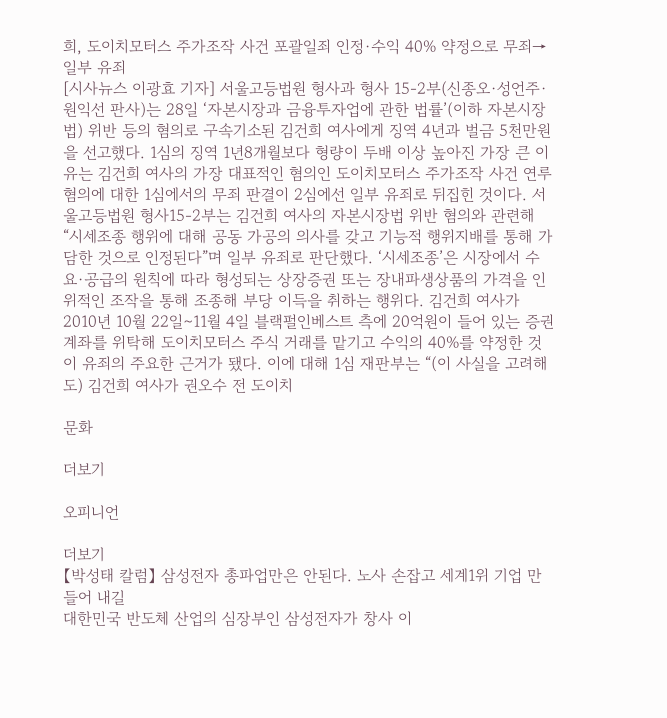희, 도이치모터스 주가조작 사건 포괄일죄 인정·수익 40% 약정으로 무죄→일부 유죄
[시사뉴스 이광효 기자] 서울고등법원 형사과 형사 15-2부(신종오·성언주·원익선 판사)는 28일 ‘자본시장과 금융투자업에 관한 법률’(이하 자본시장법) 위반 등의 혐의로 구속기소된 김건희 여사에게 징역 4년과 벌금 5천만원을 선고했다. 1심의 징역 1년8개월보다 형량이 두배 이상 높아진 가장 큰 이유는 김건희 여사의 가장 대표적인 혐의인 도이치모터스 주가조작 사건 연루 혐의에 대한 1심에서의 무죄 판결이 2심에선 일부 유죄로 뒤집힌 것이다. 서울고등법원 형사15-2부는 김건희 여사의 자본시장법 위반 혐의와 관련해 “시세조종 행위에 대해 공동 가공의 의사를 갖고 기능적 행위지배를 통해 가담한 것으로 인정된다”며 일부 유죄로 판단했다. ‘시세조종’은 시장에서 수요·공급의 원칙에 따라 형성되는 상장증권 또는 장내파생상품의 가격을 인위적인 조작을 통해 조종해 부당 이득을 취하는 행위다. 김건희 여사가 2010년 10월 22일∼11월 4일 블랙펄인베스트 측에 20억원이 들어 있는 증권계좌를 위탁해 도이치모터스 주식 거래를 맡기고 수익의 40%를 약정한 것이 유죄의 주요한 근거가 됐다. 이에 대해 1심 재판부는 “(이 사실을 고려해도) 김건희 여사가 권오수 전 도이치

문화

더보기

오피니언

더보기
【박성태 칼럼】 삼성전자 총파업만은 안된다. 노사 손잡고 세계1위 기업 만들어 내길
대한민국 반도체 산업의 심장부인 삼성전자가 창사 이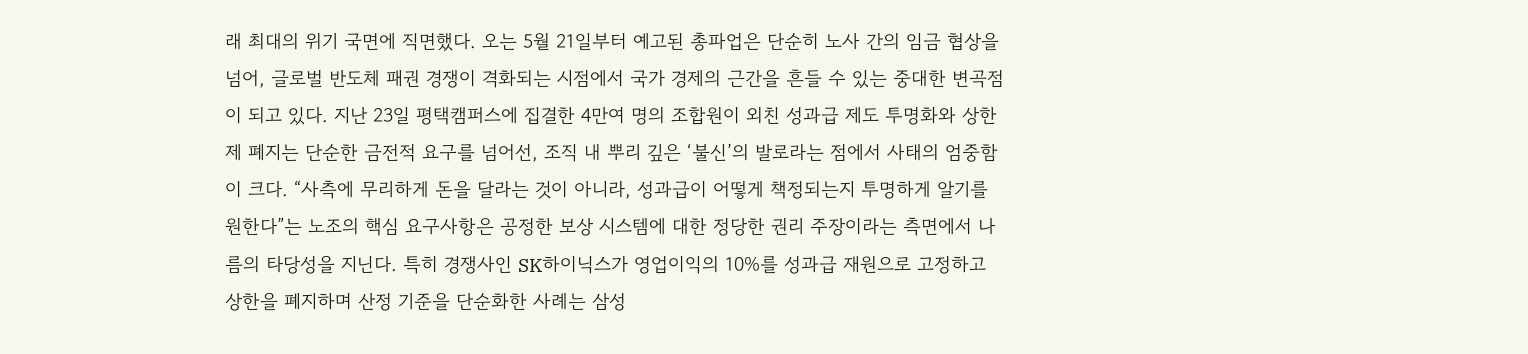래 최대의 위기 국면에 직면했다. 오는 5월 21일부터 예고된 총파업은 단순히 노사 간의 임금 협상을 넘어, 글로벌 반도체 패권 경쟁이 격화되는 시점에서 국가 경제의 근간을 흔들 수 있는 중대한 변곡점이 되고 있다. 지난 23일 평택캠퍼스에 집결한 4만여 명의 조합원이 외친 성과급 제도 투명화와 상한제 폐지는 단순한 금전적 요구를 넘어선, 조직 내 뿌리 깊은 ‘불신’의 발로라는 점에서 사태의 엄중함이 크다. “사측에 무리하게 돈을 달라는 것이 아니라, 성과급이 어떻게 책정되는지 투명하게 알기를 원한다”는 노조의 핵심 요구사항은 공정한 보상 시스템에 대한 정당한 권리 주장이라는 측면에서 나름의 타당성을 지닌다. 특히 경쟁사인 SK하이닉스가 영업이익의 10%를 성과급 재원으로 고정하고 상한을 폐지하며 산정 기준을 단순화한 사례는 삼성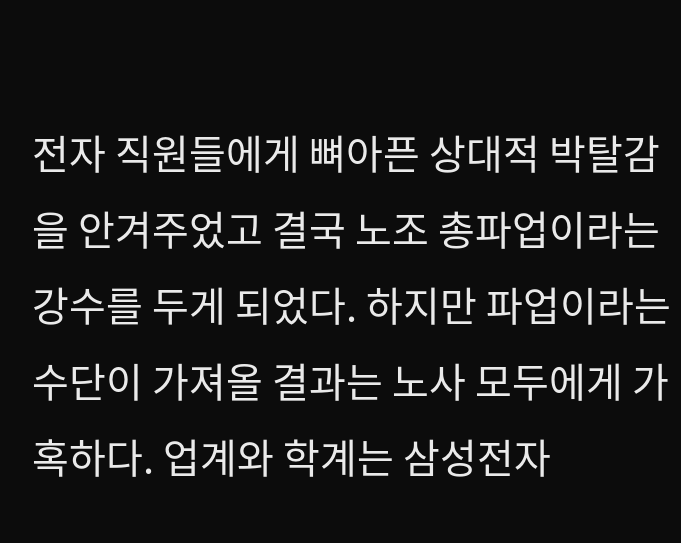전자 직원들에게 뼈아픈 상대적 박탈감을 안겨주었고 결국 노조 총파업이라는 강수를 두게 되었다. 하지만 파업이라는 수단이 가져올 결과는 노사 모두에게 가혹하다. 업계와 학계는 삼성전자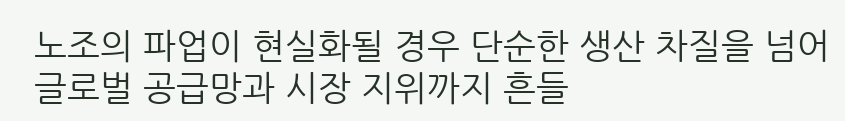노조의 파업이 현실화될 경우 단순한 생산 차질을 넘어 글로벌 공급망과 시장 지위까지 흔들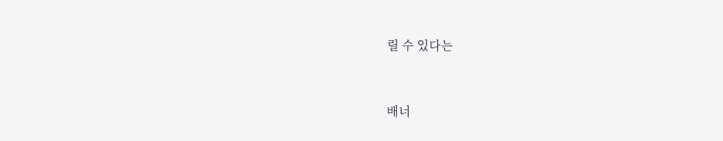릴 수 있다는


배너